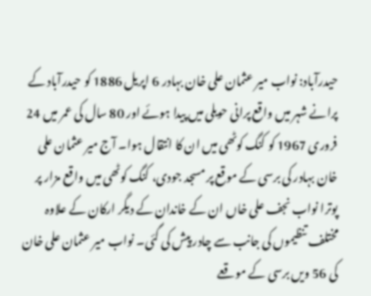حیدرآباد: نواب میر عثمان علی خان بہادر 6 اپریل 1886 کو حیدرآباد کے پرانے شہر میں واقع پرانی حویلی میں پیدا ہوئے اور 80 سال کی عمر میں 24 فروری 1967 کو کنگ کوٹھی میں ان کا انتقال ہوا۔ آج میر عثمان علی خان بہادر کی برسی کے موقع پر مسجد جودی، کنگ کوٹھی میں واقع مزار پر پوترا نواب نجف علی خاں ان کے خاندان کے دیگر ارکان کے علاوہ مختلف تنظیموں کی جانب سے چادر پیش کی گئی۔ نواب میر عثمان علی خان کی 56 ویں برسی کے موقعے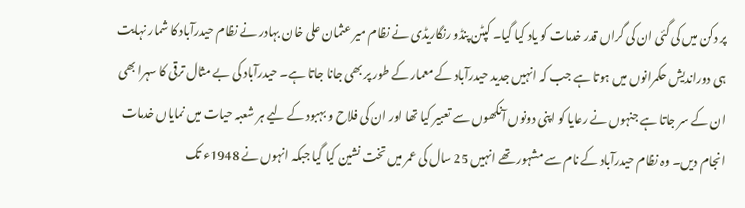پر دکن میں کی گئی ان کی گراں قدر خدمات کو یاد کیا گیا۔ کپٹن پنڈو رنگاریڈی نے نظام میر عثمان علی خان بہادر نے نظام حیدرآباد کا شمار نہایت ہی دوراندیش حکمرانوں میں ہوتا ہے جب کہ انہیں جدید حیدرآباد کے معمار کے طور پر بھی جانا جاتا ہے۔ حیدرآباد کی بے مثال ترقی کا سہرا بھی ان کے سر جاتا ہے جنہوں نے رعایا کو اپنی دونوں آنکھوں سے تعبیر کیا تھا اور ان کی فلاح و بہبود کے لیے ہر شعبہ حیات میں نمایاں خدمات انجام دیں۔ وہ نظام حیدرآباد کے نام سے مشہور تھے انہیں 25 سال کی عمر میں تخت نشین کیا گیا جبکہ انہوں نے 1948ء تک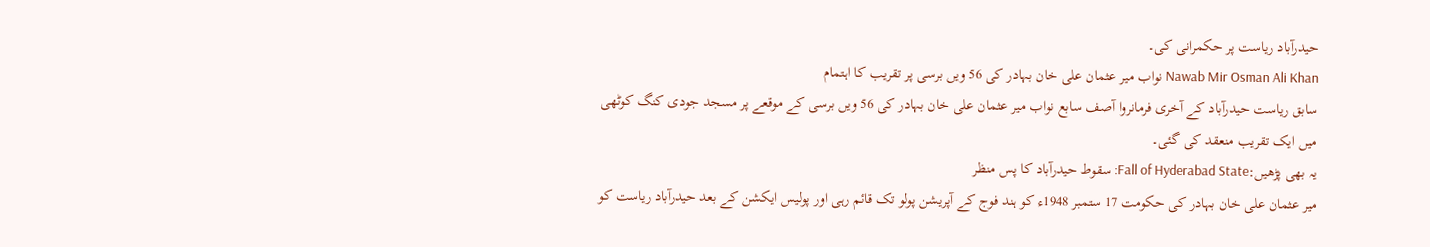حیدرآباد ریاست پر حکمرانی کی۔
Nawab Mir Osman Ali Khan نواب میر عثمان علی خان بہادر کی 56 ویں برسی پر تقریب کا اہتمام
سابق ریاست حیدرآباد کے آخری فرمانروا آصف سابع نواب میر عثمان علی خان بہادر کی 56 ویں برسی کے موقعے پر مسجد جودی کنگ کوٹھی میں ایک تقریب منعقد کی گئی۔
یہ بھی پڑھیں:Fall of Hyderabad State: سقوط حیدرآباد کا پس منظر
میر عثمان علی خان بہادر کی حکومت 17 ستمبر 1948ء کو ہند فوج کے آپریشن پولو تک قائم رہی اور پولیس ایکشن کے بعد حیدرآباد ریاست کو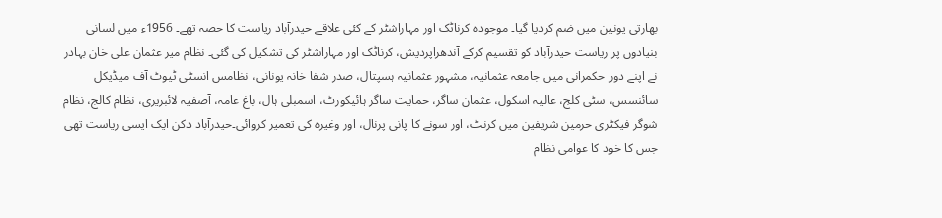بھارتی یونین میں ضم کردیا گیا۔ موجودہ کرناٹک اور مہاراشٹر کے کئی علاقے حیدرآباد ریاست کا حصہ تھے۔ 1956ء میں لسانی بنیادوں پر ریاست حیدرآباد کو تقسیم کرکے آندھراپردیش، کرناٹک اور مہاراشٹر کی تشکیل کی گئی۔ نظام میر عثمان علی خان بہادر نے اپنے دور حکمرانی میں جامعہ عثمانیہ، مشہور عثمانیہ ہسپتال، صدر شفا خانہ یونانی، نظامس انسٹی ٹیوٹ آف میڈیکل سائنسس، سٹی کلج، عالیہ اسکول، عثمان ساگر، حمایت ساگر ہائیکورٹ، اسمبلی ہال، باغ عامہ، آصفیہ لائبریری، نظام کالج، نظام شوگر فیکٹری حرمین شریفین میں کرنٹ، اور سونے کا پانی پرنال، اور وغیرہ کی تعمیر کروائی۔حیدرآباد دکن ایک ایسی ریاست تھی جس کا خود کا عوامی نظام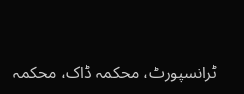ٹرانسپورٹ، محکمہ ڈاک، محکمہ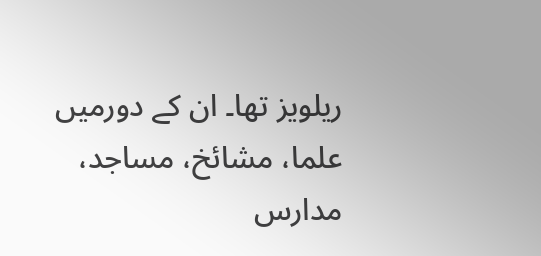ریلویز تھا۔ ان کے دورمیں علما، مشائخ، مساجد، مدارس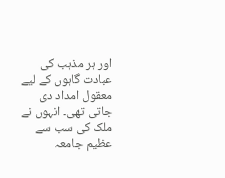اور ہر مذہب کی عبادت گاہوں کے لیے معقول امداد دی جاتی تھی۔ انہوں نے ملک کی سب سے عظیم جامعہ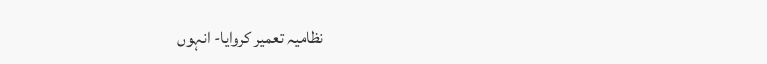نظامیہ تعمیر کروایا- انہوں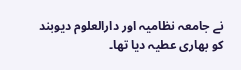نے جامعہ نظامیہ اور دارالعلوم دیوبند کو بھاری عطیہ دیا تھا۔